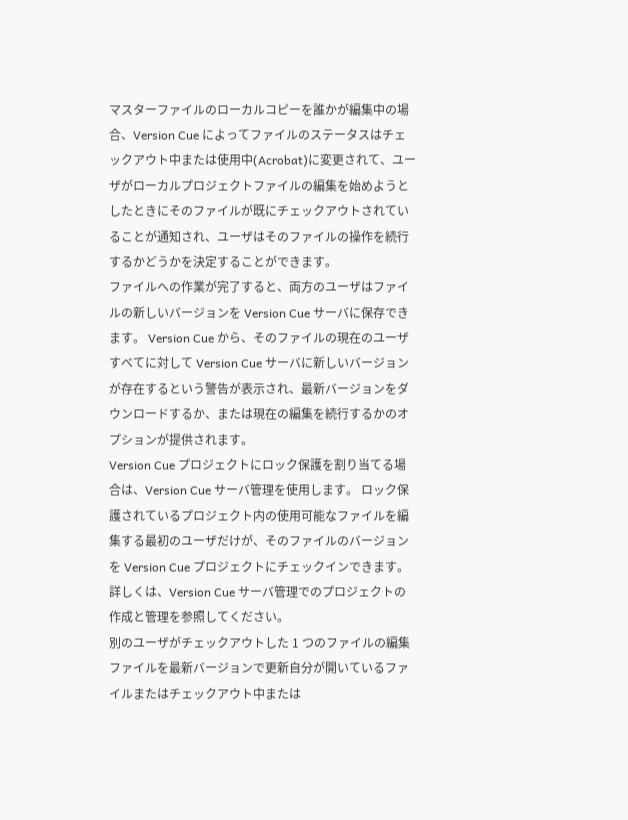マスターファイルのローカルコピーを誰かが編集中の場合、Version Cue によってファイルのステータスはチェックアウト中または使用中(Acrobat)に変更されて、ユーザがローカルプロジェクトファイルの編集を始めようとしたときにそのファイルが既にチェックアウトされていることが通知され、ユーザはそのファイルの操作を続行するかどうかを決定することができます。
ファイルへの作業が完了すると、両方のユーザはファイルの新しいバージョンを Version Cue サーバに保存できます。 Version Cue から、そのファイルの現在のユーザすべてに対して Version Cue サーバに新しいバージョンが存在するという警告が表示され、最新バージョンをダウンロードするか、または現在の編集を続行するかのオプションが提供されます。
Version Cue プロジェクトにロック保護を割り当てる場合は、Version Cue サーバ管理を使用します。 ロック保護されているプロジェクト内の使用可能なファイルを編集する最初のユーザだけが、そのファイルのバージョンを Version Cue プロジェクトにチェックインできます。 詳しくは、Version Cue サーバ管理でのプロジェクトの作成と管理を参照してください。
別のユーザがチェックアウトした 1 つのファイルの編集
ファイルを最新バージョンで更新自分が開いているファイルまたはチェックアウト中または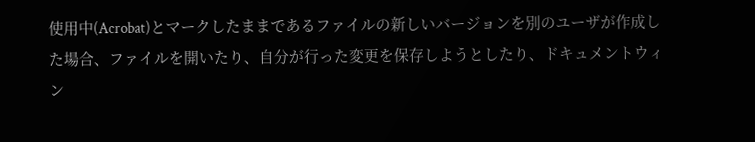使用中(Acrobat)とマークしたままであるファイルの新しいバージョンを別のユーザが作成した場合、ファイルを開いたり、自分が行った変更を保存しようとしたり、ドキュメントウィン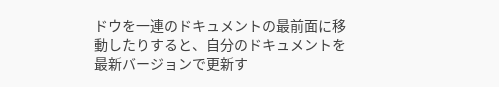ドウを一連のドキュメントの最前面に移動したりすると、自分のドキュメントを最新バージョンで更新す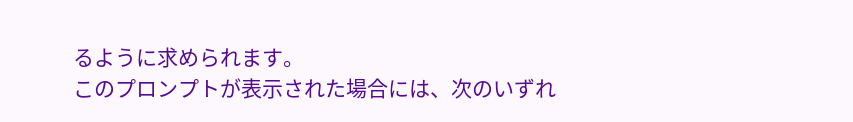るように求められます。
このプロンプトが表示された場合には、次のいずれ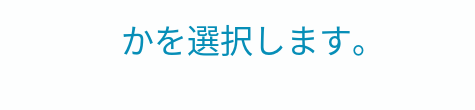かを選択します。